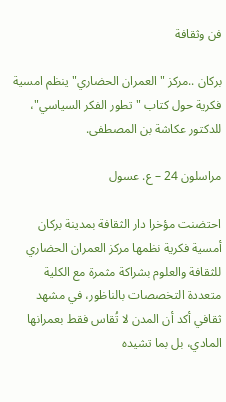فن وثقافة

بركان ..مركز "العمران الحضاري" ينظم امسية فكرية حول كتاب "تطور الفكر السياسي"، للدكتور عكاشة بن المصطفى.

مراسلون 24 – ع. عسول

احتضنت مؤخرا دار الثقافة بمدينة بركان أمسية فكرية نظمها مركز العمران الحضاري للثقافة والعلوم بشراكة مثمرة مع الكلية متعددة التخصصات بالناظور، في مشهد ثقافي أكد أن المدن لا تُقاس فقط بعمرانها المادي، بل بما تشيده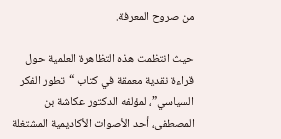من صروح المعرفة.

حيث انتظمت هذه التظاهرة العلمية حول قراءة نقدية معمقة في كتاب “تطور الفكر السياسي”، لمؤلفه الدكتور عكاشة بن المصطفى، أحد الأصوات الأكاديمية المشتغلة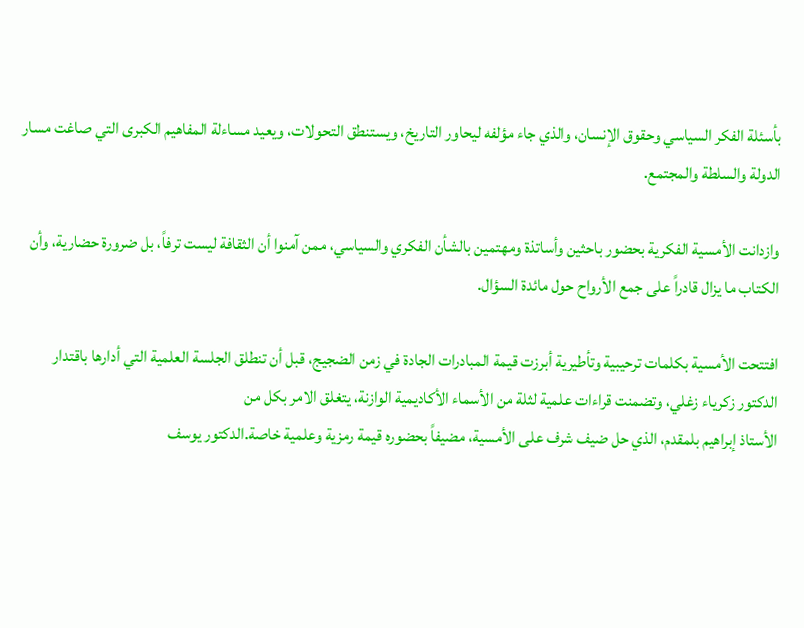بأسئلة الفكر السياسي وحقوق الإنسان، والذي جاء مؤلفه ليحاور التاريخ، ويستنطق التحولات، ويعيد مساءلة المفاهيم الكبرى التي صاغت مسار الدولة والسلطة والمجتمع.

وازدانت الأمسية الفكرية بحضور باحثين وأساتذة ومهتمين بالشأن الفكري والسياسي، ممن آمنوا أن الثقافة ليست ترفاً، بل ضرورة حضارية، وأن الكتاب ما يزال قادراً على جمع الأرواح حول مائدة السؤال.

افتتحت الأمسية بكلمات ترحيبية وتأطيرية أبرزت قيمة المبادرات الجادة في زمن الضجيج، قبل أن تنطلق الجلسة العلمية التي أدارها باقتدار الدكتور زكرياء زغلي، وتضمنت قراءات علمية لثلة من الأسماء الأكاديمية الوازنة، يتغلق الامر بكل من
الأستاذ إبراهيم بلمقدم، الذي حل ضيف شرف على الأمسية، مضيفاً بحضوره قيمة رمزية وعلمية خاصة.الدكتور يوسف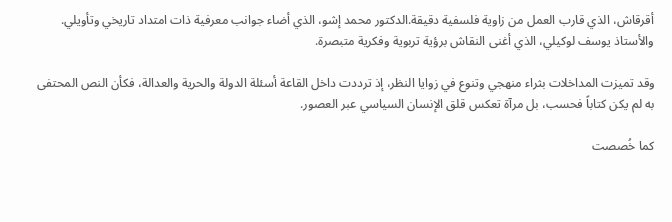أقرقاش، الذي قارب العمل من زاوية فلسفية دقيقة.الدكتور محمد إشو، الذي أضاء جوانب معرفية ذات امتداد تاريخي وتأويلي.
والأستاذ يوسف لوكيلي، الذي أغنى النقاش برؤية تربوية وفكرية متبصرة.

وقد تميزت المداخلات بثراء منهجي وتنوع في زوايا النظر، إذ ترددت داخل القاعة أسئلة الدولة والحرية والعدالة، فكأن النص المحتفى به لم يكن كتاباً فحسب، بل مرآة تعكس قلق الإنسان السياسي عبر العصور.

كما خُصصت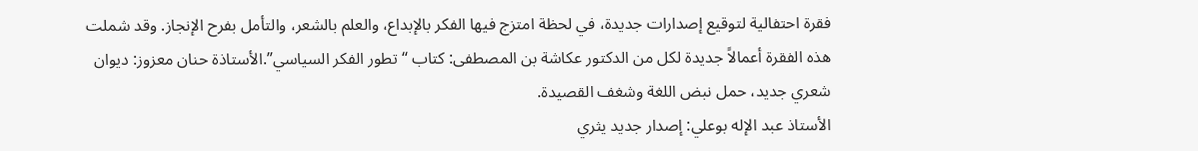فقرة احتفالية لتوقيع إصدارات جديدة، في لحظة امتزج فيها الفكر بالإبداع، والعلم بالشعر، والتأمل بفرح الإنجاز. وقد شملت هذه الفقرة أعمالاً جديدة لكل من الدكتور عكاشة بن المصطفى: كتاب “تطور الفكر السياسي”.الأستاذة حنان معزوز: ديوان شعري جديد، حمل نبض اللغة وشغف القصيدة.
الأستاذ عبد الإله بوعلي: إصدار جديد يثري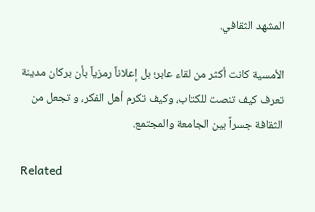المشهد الثقافي.

الأمسية كانت أكثر من لقاء عابر؛ بل إعلاناً رمزياً بأن بركان مدينة تعرف كيف تنصت للكتاب، وكيف تكرم أهل الفكر، و تجعل من الثقافة جسراً بين الجامعة والمجتمع.

Related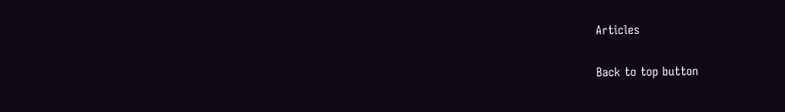Articles

Back to top button